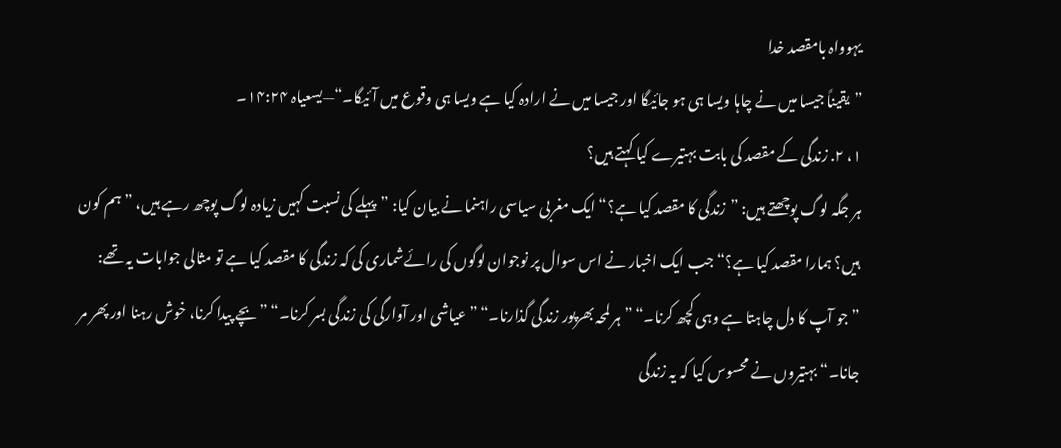یہوواہ بامقصد خدا
”یقیناً جیسا میں نے چاہا ویسا ہی ہو جائیگا اور جیسا میں نے ارادہ کیا ہے ویسا ہی وقوع میں آئیگا۔“—یسعیاہ ۱۴:۲۴۔
۱، ۲. زندگی کے مقصد کی بابت بہتیرے کیا کہتے ہیں؟
ہر جگہ لوگ پوچھتے ہیں: ”زندگی کا مقصد کیا ہے؟“ ایک مغربی سیاسی راہنما نے بیان کیا: ”پہلے کی نسبت کہیں زیادہ لوگ پوچھ رہے ہیں، ”ہم کون ہیں؟ ہمارا مقصد کیا ہے؟“ جب ایک اخبار نے اس سوال پر نوجوان لوگوں کی رائےشماری کی کہ زندگی کا مقصد کیا ہے تو مثالی جوابات یہ تھے: ”جو آپ کا دل چاہتا ہے وہی کچھ کرنا۔“ ”ہر لمحہ بھرپور زندگی گذارنا۔“ ”عیاشی اور آوارگی کی زندگی بسر کرنا۔“ ”بچے پیدا کرنا، خوش رہنا اور پھر مر جانا۔“ بہتیروں نے محسوس کیا کہ یہ زندگی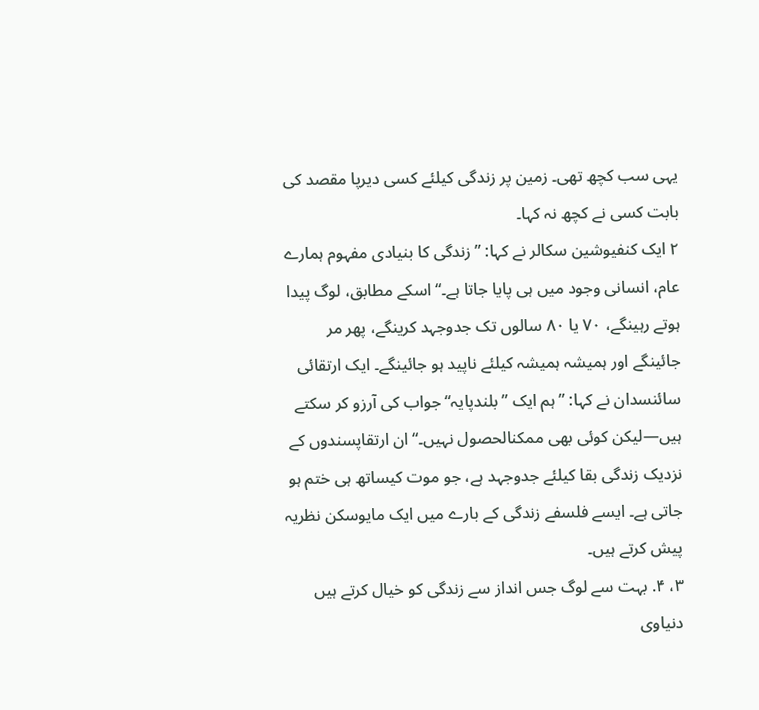یہی سب کچھ تھی۔ زمین پر زندگی کیلئے کسی دیرپا مقصد کی بابت کسی نے کچھ نہ کہا۔
۲ ایک کنفیوشین سکالر نے کہا: ”زندگی کا بنیادی مفہوم ہمارے عام، انسانی وجود میں ہی پایا جاتا ہے۔“ اسکے مطابق، لوگ پیدا ہوتے رہینگے، ۷۰ یا ۸۰ سالوں تک جدوجہد کرینگے، پھر مر جائینگے اور ہمیشہ ہمیشہ کیلئے ناپید ہو جائینگے۔ ایک ارتقائی سائنسدان نے کہا: ”ہم ایک ”بلندپایہ“ جواب کی آرزو کر سکتے ہیں—لیکن کوئی بھی ممکنالحصول نہیں۔“ ان ارتقاپسندوں کے نزدیک زندگی بقا کیلئے جدوجہد ہے، جو موت کیساتھ ہی ختم ہو جاتی ہے۔ ایسے فلسفے زندگی کے بارے میں ایک مایوسکن نظریہ پیش کرتے ہیں۔
۳، ۴. بہت سے لوگ جس انداز سے زندگی کو خیال کرتے ہیں دنیاوی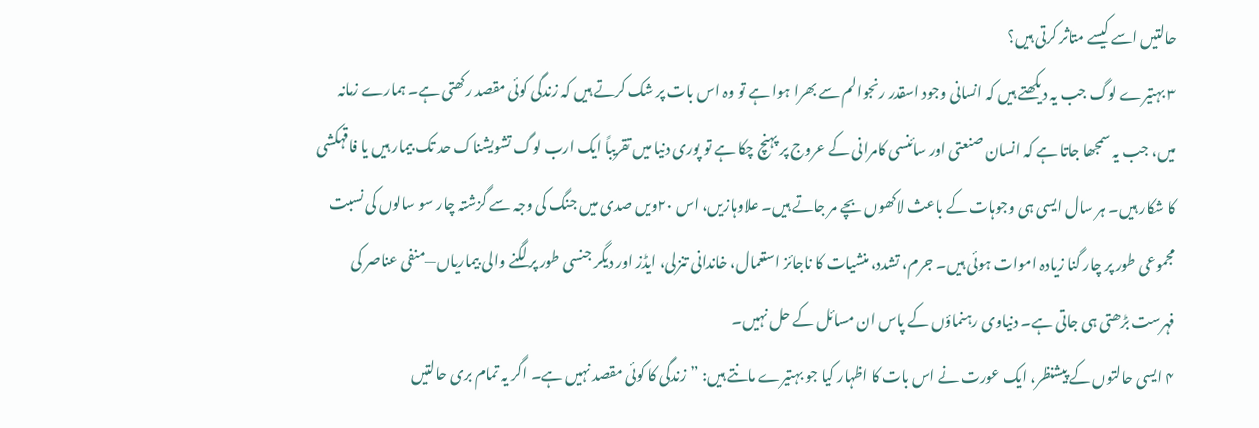حالتیں اسے کیسے متاثر کرتی ہیں؟
۳ بہتیرے لوگ جب یہ دیکھتے ہیں کہ انسانی وجود اسقدر رنجوالم سے بھرا ہوا ہے تو وہ اس بات پر شک کرتے ہیں کہ زندگی کوئی مقصد رکھتی ہے۔ ہمارے زمانہ میں، جب یہ سمجھا جاتا ہے کہ انسان صنعتی اور سائنسی کامرانی کے عروج پر پہنچ چکا ہے تو پوری دنیا میں تقریباً ایک ارب لوگ تشویشناک حد تک بیمار ہیں یا فاقہکشی کا شکار ہیں۔ ہر سال ایسی ہی وجوہات کے باعث لاکھوں بچے مر جاتے ہیں۔ علاوہازیں، اس ۲۰ویں صدی میں جنگ کی وجہ سے گزشتہ چار سو سالوں کی نسبت مجموعی طور پر چار گنا زیادہ اموات ہوئی ہیں۔ جرم، تشدد، منشیات کا ناجائز استعمال، خاندانی تنزلی، ایڈز اور دیگر جنسی طور پر لگنے والی بیماریاں—منفی عناصر کی فہرست بڑھتی ہی جاتی ہے۔ دنیاوی رہنماؤں کے پاس ان مسائل کے حل نہیں۔
۴ ایسی حالتوں کے پیشنظر، ایک عورت نے اس بات کا اظہار کیا جو بہتیرے مانتے ہیں: ”زندگی کا کوئی مقصد نہیں ہے۔ اگر یہ تمام بری حالتیں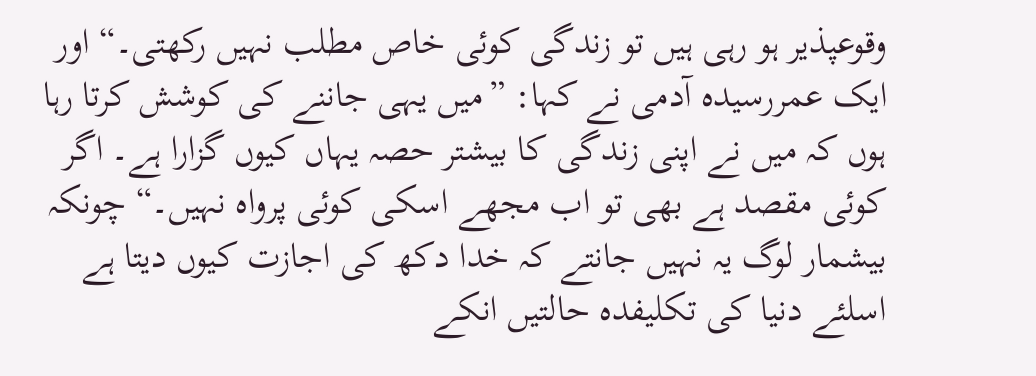وقوعپذیر ہو رہی ہیں تو زندگی کوئی خاص مطلب نہیں رکھتی۔“ اور ایک عمررسیدہ آدمی نے کہا: ”میں یہی جاننے کی کوشش کرتا رہا ہوں کہ میں نے اپنی زندگی کا بیشتر حصہ یہاں کیوں گزارا ہے۔ اگر کوئی مقصد ہے بھی تو اب مجھے اسکی کوئی پرواہ نہیں۔“ چونکہ بیشمار لوگ یہ نہیں جانتے کہ خدا دکھ کی اجازت کیوں دیتا ہے اسلئے دنیا کی تکلیفدہ حالتیں انکے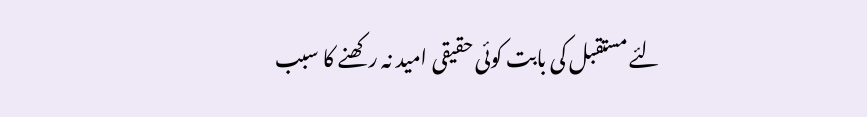لئے مستقبل کی بابت کوئی حقیقی امید نہ رکھنے کا سبب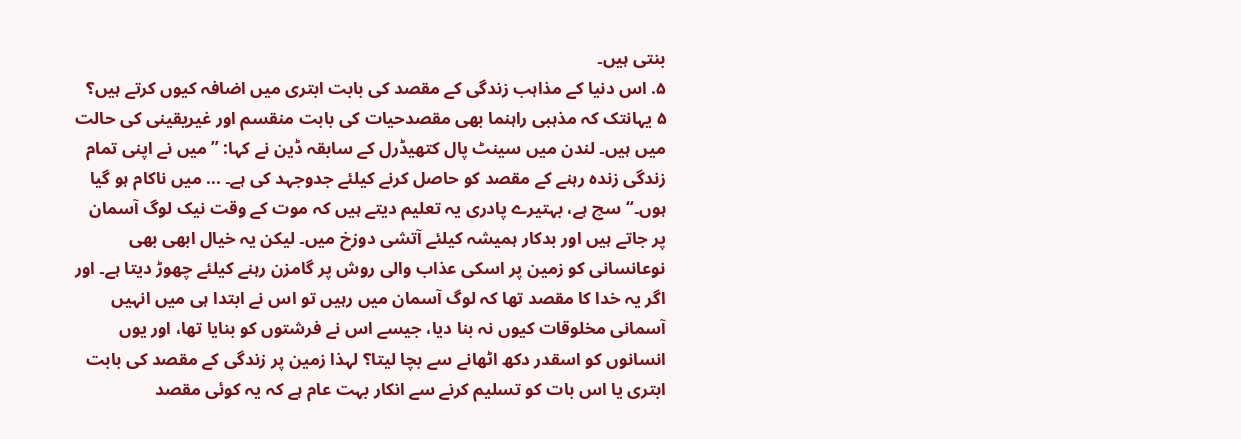بنتی ہیں۔
۵. اس دنیا کے مذاہب زندگی کے مقصد کی بابت ابتری میں اضافہ کیوں کرتے ہیں؟
۵ یہانتک کہ مذہبی راہنما بھی مقصدحیات کی بابت منقسم اور غیریقینی کی حالت میں ہیں۔ لندن میں سینٹ پال کتھیڈرل کے سابقہ ڈین نے کہا: ”میں نے اپنی تمام زندگی زندہ رہنے کے مقصد کو حاصل کرنے کیلئے جدوجہد کی ہے۔ ... میں ناکام ہو گیا ہوں۔“ سچ ہے، بہتیرے پادری یہ تعلیم دیتے ہیں کہ موت کے وقت نیک لوگ آسمان پر جاتے ہیں اور بدکار ہمیشہ کیلئے آتشی دوزخ میں۔ لیکن یہ خیال ابھی بھی نوعانسانی کو زمین پر اسکی عذاب والی روش پر گامزن رہنے کیلئے چھوڑ دیتا ہے۔ اور اگر یہ خدا کا مقصد تھا کہ لوگ آسمان میں رہیں تو اس نے ابتدا ہی میں انہیں آسمانی مخلوقات کیوں نہ بنا دیا، جیسے اس نے فرشتوں کو بنایا تھا، اور یوں انسانوں کو اسقدر دکھ اٹھانے سے بچا لیتا؟ لہذا زمین پر زندگی کے مقصد کی بابت ابتری یا اس بات کو تسلیم کرنے سے انکار بہت عام ہے کہ یہ کوئی مقصد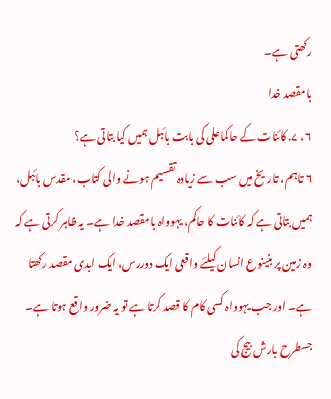رکھتی ہے۔
بامقصد خدا
۶، ۷. کائنات کے حاکماعلی کی بابت بائبل ہمیں کیا بتاتی ہے؟
۶ تاہم، تاریخ میں سب سے زیادہ تقسیم ہونے والی کتاب، مقدس بائبل، ہمیں بتاتی ہے کہ کائنات کا حاکم، یہوواہ بامقصد خدا ہے۔ یہ ظاہر کرتی ہے کہ وہ زمین پر بنینوع انسان کیلئے واقعی ایک دوررس، ایک ابدی مقصد رکھتا ہے۔ اور جب یہوواہ کسی کام کا قصد کرتا ہے تو یہ ضرور واقع ہوتا ہے۔ جسطرح بارش بیج کی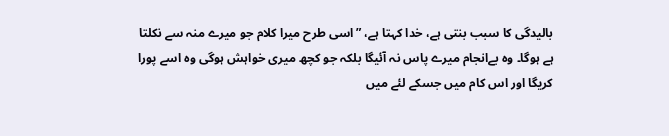بالیدگی کا سبب بنتی ہے، خدا کہتا ہے، ”اسی طرح میرا کلام جو میرے منہ سے نکلتا ہے ہوگا۔ وہ بےانجام میرے پاس نہ آئیگا بلکہ جو کچھ میری خواہش ہوگی وہ اسے پورا کریگا اور اس کام میں جسکے لئے میں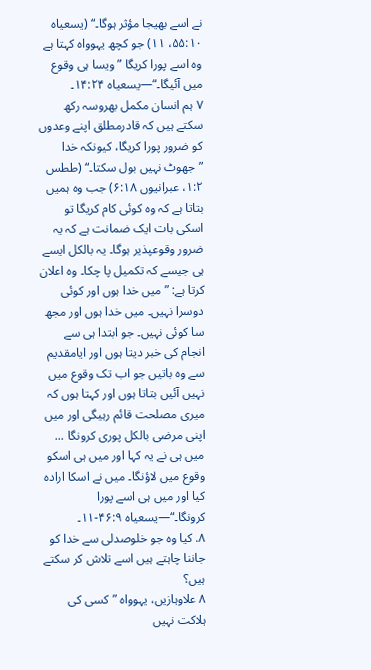نے اسے بھیجا مؤثر ہوگا۔“ (یسعیاہ ۵۵:۱۰، ۱۱) جو کچھ یہوواہ کہتا ہے وہ اسے پورا کریگا ”ویسا ہی وقوع میں آئیگا۔“—یسعیاہ ۱۴:۲۴۔
۷ ہم انسان مکمل بھروسہ رکھ سکتے ہیں کہ قادرمطلق اپنے وعدوں کو ضرور پورا کریگا، کیونکہ خدا ”جھوٹ نہیں بول سکتا۔“ (ططس ۱:۲، عبرانیوں ۶:۱۸) جب وہ ہمیں بتاتا ہے کہ وہ کوئی کام کریگا تو اسکی بات ایک ضمانت ہے کہ یہ ضرور وقوعپذیر ہوگا۔ یہ بالکل ایسے ہی جیسے کہ تکمیل پا چکا۔ وہ اعلان کرتا ہے: ”میں خدا ہوں اور کوئی دوسرا نہیں۔ میں خدا ہوں اور مجھ سا کوئی نہیں۔ جو ابتدا ہی سے انجام کی خبر دیتا ہوں اور ایامقدیم سے وہ باتیں جو اب تک وقوع میں نہیں آئیں بتاتا ہوں اور کہتا ہوں کہ میری مصلحت قائم رہیگی اور میں اپنی مرضی بالکل پوری کرونگا ... میں ہی نے یہ کہا اور میں ہی اسکو وقوع میں لاؤنگا۔ میں نے اسکا ارادہ کیا اور میں ہی اسے پورا کرونگا۔“—یسعیاہ ۴۶:۹-۱۱۔
۸. کیا وہ جو خلوصدلی سے خدا کو جاننا چاہتے ہیں اسے تلاش کر سکتے ہیں؟
۸ علاوہازیں، یہوواہ ”کسی کی ہلاکت نہیں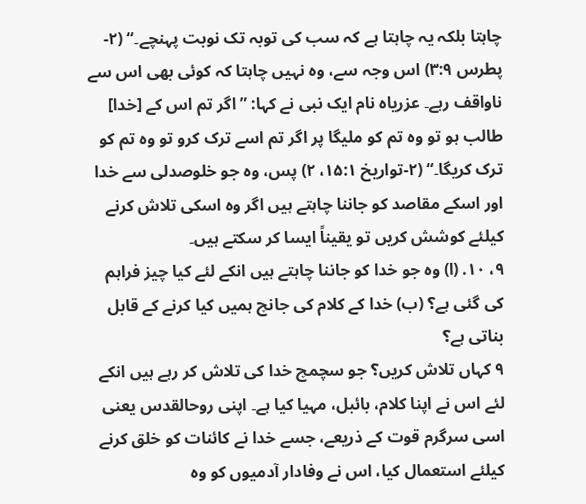چاہتا بلکہ یہ چاہتا ہے کہ سب کی توبہ تک نوبت پہنچے۔“ (۲-پطرس ۳:۹) اس وجہ سے، وہ نہیں چاہتا کہ کوئی بھی اس سے ناواقف رہے۔ عزریاہ نام ایک نبی نے کہا: ”اگر تم اس کے [خدا] طالب ہو تو وہ تم کو ملیگا پر اگر تم اسے ترک کرو تو وہ تم کو ترک کریگا۔“ (۲-تواریخ ۱۵:۱، ۲) پس، وہ جو خلوصدلی سے خدا اور اسکے مقاصد کو جاننا چاہتے ہیں اگر وہ اسکی تلاش کرنے کیلئے کوشش کریں تو یقیناً ایسا کر سکتے ہیں۔
۹، ۱۰. (ا) وہ جو خدا کو جاننا چاہتے ہیں انکے لئے کیا چیز فراہم کی گئی ہے؟ (ب) خدا کے کلام کی جانچ ہمیں کیا کرنے کے قابل بناتی ہے؟
۹ کہاں تلاش کریں؟ جو سچمچ خدا کی تلاش کر رہے ہیں انکے لئے اس نے اپنا کلام، بائبل، مہیا کیا ہے۔ اپنی روحالقدس یعنی اسی سرگرم قوت کے ذریعے، جسے خدا نے کائنات کو خلق کرنے کیلئے استعمال کیا، اس نے وفادار آدمیوں کو وہ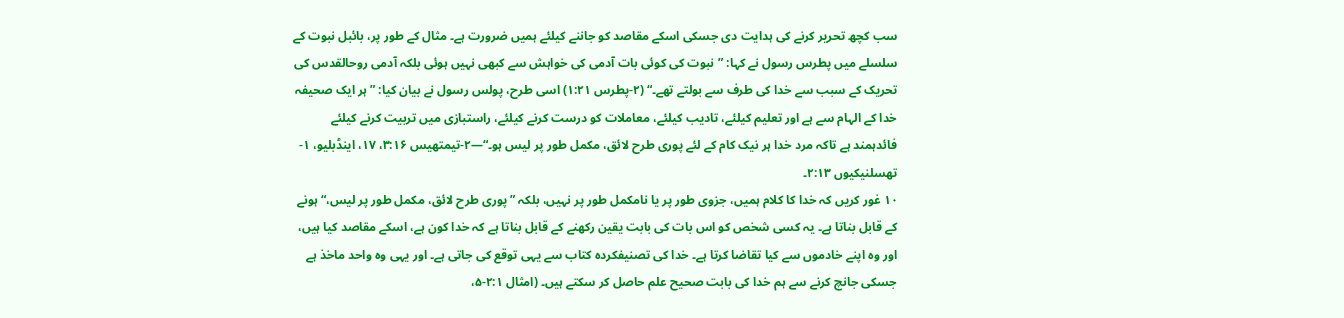سب کچھ تحریر کرنے کی ہدایت دی جسکی اسکے مقاصد کو جاننے کیلئے ہمیں ضرورت ہے۔ مثال کے طور پر، بائبل نبوت کے سلسلے میں پطرس رسول نے کہا: ”نبوت کی کوئی بات آدمی کی خواہش سے کبھی نہیں ہوئی بلکہ آدمی روحالقدس کی تحریک کے سبب سے خدا کی طرف سے بولتے تھے۔“ (۲-پطرس ۱:۲۱) اسی طرح، پولس رسول نے بیان کیا: ”ہر ایک صحیفہ خدا کے الہام سے ہے اور تعلیم کیلئے، تادیب کیلئے، معاملات کو درست کرنے کیلئے، راستبازی میں تربیت کرنے کیلئے فائدہمند ہے تاکہ مرد خدا ہر نیک کام کے لئے پوری طرح لائق، مکمل طور پر لیس ہو۔“—۲-تیمتھیس ۳:۱۶، ۱۷، اینڈبلیو، ۱-تھسلنیکیوں ۲:۱۳۔
۱۰ غور کریں کہ خدا کا کلام ہمیں، جزوی طور پر یا نامکمل طور پر نہیں، بلکہ ”پوری طرح لائق، مکمل طور پر لیس،“ ہونے کے قابل بناتا ہے۔ یہ کسی شخص کو اس بات کی بابت یقین رکھنے کے قابل بناتا ہے کہ خدا کون ہے، اسکے مقاصد کیا ہیں، اور وہ اپنے خادموں سے کیا تقاضا کرتا ہے۔ خدا کی تصنیفکردہ کتاب سے یہی توقع کی جاتی ہے۔ اور یہی وہ واحد ماخذ ہے جسکی جانچ کرنے سے ہم خدا کی بابت صحیح علم حاصل کر سکتے ہیں۔ (امثال ۲:۱-۵،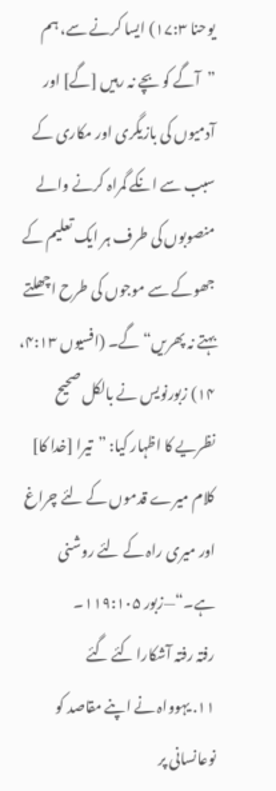یوحنا ۱۷:۳) ایسا کرنے سے، ہم ”آگے کو بچے نہ رہیں [گے] اور آدمیوں کی بازیگری اور مکاری کے سبب سے انکے گمراہ کرنے والے منصوبوں کی طرف ہر ایک تعلیم کے جھوکے سے موجوں کی طرح اچھلتے بہتے نہ پھریں“ گے۔ (افسیوں ۴:۱۳، ۱۴) زبورنویس نے بالکل صحیح نظریے کا اظہار کیا: ”تیرا [خدا کا] کلام میرے قدموں کے لئے چراغ اور میری راہ کے لئے روشنی ہے۔“—زبور ۱۱۹:۱۰۵۔
رفتہ رفتہ آشکارا کئے گئے
۱۱. یہوواہ نے اپنے مقاصد کو نوعانسانی پر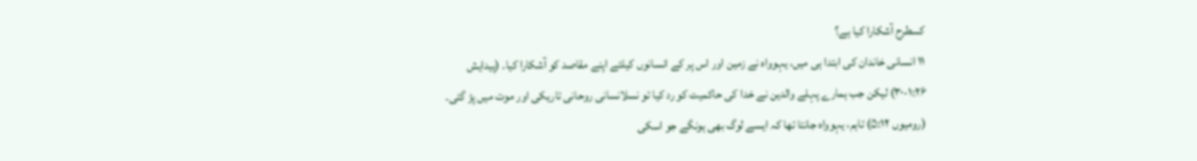کسطرح آشکارا کیا ہے؟
۱۱ انسانی خاندان کی ابتدا ہی میں، یہوواہ نے زمین اور اس پر کے انسانوں کیلئے اپنے مقاصد کو آشکارا کیا۔ (پیدایش ۱:۲۶-۳۰) لیکن جب ہمارے پہلے والدین نے خدا کی حاکمیت کو رد کیا تو نسلانسانی روحانی تاریکی اور موت میں پڑ گئی۔ (رومیوں ۵:۱۲) تاہم، یہوواہ جانتا تھا کہ ایسے لوگ بھی ہونگے جو اسکی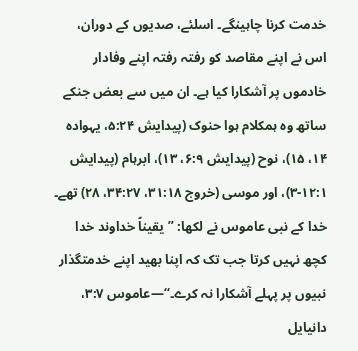خدمت کرنا چاہینگے۔ اسلئے، صدیوں کے دوران، اس نے اپنے مقاصد کو رفتہ رفتہ اپنے وفادار خادموں پر آشکارا کیا ہے۔ ان میں سے بعض جنکے ساتھ وہ ہمکلام ہوا حنوک (پیدایش ۵:۲۴، یہوادہ ۱۴، ۱۵)، نوح (پیدایش ۶:۹، ۱۳)، ابرہام (پیدایش ۱۲:۱-۳)، اور موسی (خروج ۳۱:۱۸، ۳۴:۲۷، ۲۸) تھے۔ خدا کے نبی عاموس نے لکھا: ”یقیناً خداوند خدا کچھ نہیں کرتا جب تک کہ اپنا بھید اپنے خدمتگذار نبیوں پر پہلے آشکارا نہ کرے۔“—عاموس ۳:۷، دانیایل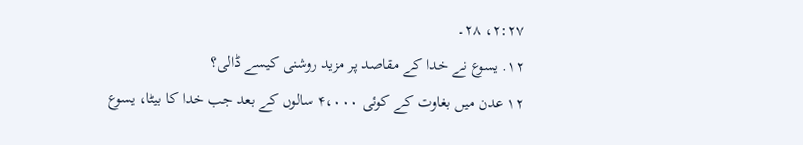۲:۲۷، ۲۸۔
۱۲. یسوع نے خدا کے مقاصد پر مزید روشنی کیسے ڈالی؟
۱۲ عدن میں بغاوت کے کوئی ۴،۰۰۰ سالوں کے بعد جب خدا کا بیٹا، یسوع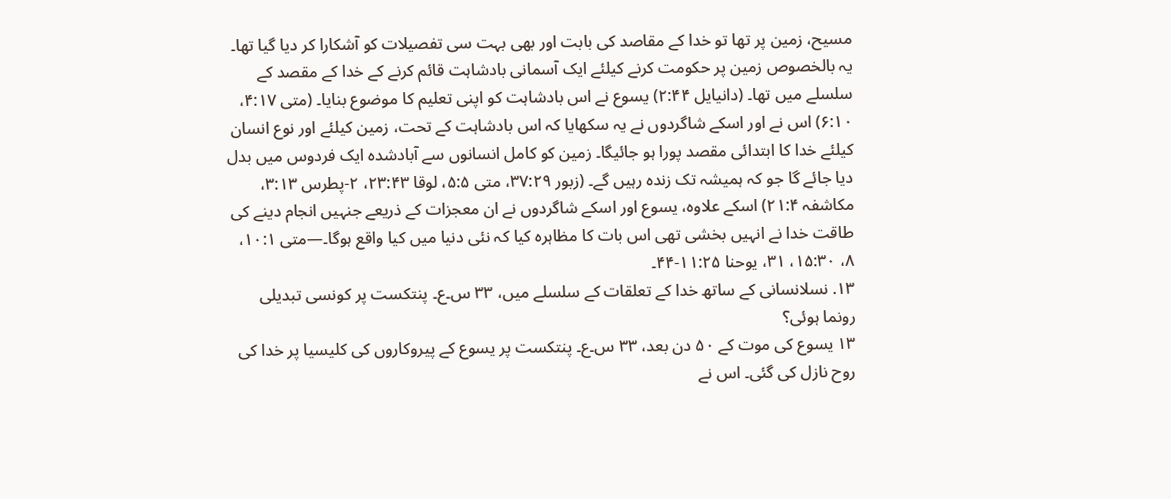مسیح، زمین پر تھا تو خدا کے مقاصد کی بابت اور بھی بہت سی تفصیلات کو آشکارا کر دیا گیا تھا۔ یہ بالخصوص زمین پر حکومت کرنے کیلئے ایک آسمانی بادشاہت قائم کرنے کے خدا کے مقصد کے سلسلے میں تھا۔ (دانیایل ۲:۴۴) یسوع نے اس بادشاہت کو اپنی تعلیم کا موضوع بنایا۔ (متی ۴:۱۷، ۶:۱۰) اس نے اور اسکے شاگردوں نے یہ سکھایا کہ اس بادشاہت کے تحت، زمین کیلئے اور نوع انسان کیلئے خدا کا ابتدائی مقصد پورا ہو جائیگا۔ زمین کو کامل انسانوں سے آبادشدہ ایک فردوس میں بدل دیا جائے گا جو کہ ہمیشہ تک زندہ رہیں گے۔ (زبور ۳۷:۲۹، متی ۵:۵، لوقا ۲۳:۴۳، ۲-پطرس ۳:۱۳، مکاشفہ ۲۱:۴) اسکے علاوہ، یسوع اور اسکے شاگردوں نے ان معجزات کے ذریعے جنہیں انجام دینے کی طاقت خدا نے انہیں بخشی تھی اس بات کا مظاہرہ کیا کہ نئی دنیا میں کیا واقع ہوگا۔—متی ۱۰:۱، ۸، ۱۵:۳۰، ۳۱، یوحنا ۱۱:۲۵-۴۴۔
۱۳. نسلانسانی کے ساتھ خدا کے تعلقات کے سلسلے میں، ۳۳ س۔ع۔ پنتکست پر کونسی تبدیلی رونما ہوئی؟
۱۳ یسوع کی موت کے ۵۰ دن بعد، ۳۳ س۔ع۔ پنتکست پر یسوع کے پیروکاروں کی کلیسیا پر خدا کی روح نازل کی گئی۔ اس نے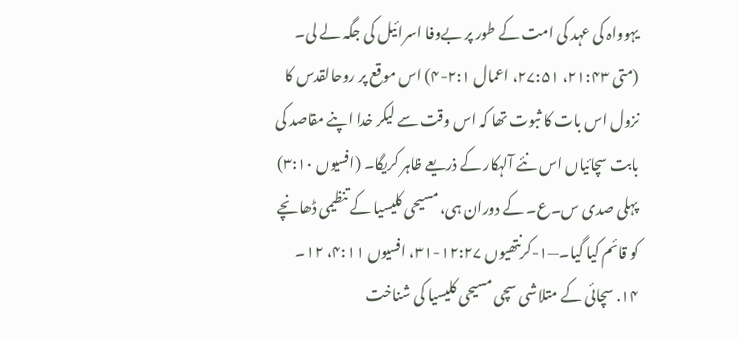یہوواہ کی عہد کی امت کے طور پر بےوفا اسرائیل کی جگہ لے لی۔ (متی ۲۱:۴۳، ۲۷:۵۱، اعمال ۲:۱-۴) اس موقع پر روحالقدس کا نزول اس بات کا ثبوت تھا کہ اس وقت سے لیکر خدا اپنے مقاصد کی بابت سچائیاں اس نئے آلہکار کے ذریعے ظاہر کریگا۔ (افسیوں ۳:۱۰) پہلی صدی س۔ع۔ کے دوران ہی، مسیحی کلیسیا کے تنظیمی ڈھانچے کو قائم کیا گیا۔—۱-کرنتھیوں ۱۲:۲۷-۳۱، افسیوں ۴:۱۱، ۱۲۔
۱۴. سچائی کے متلاشی سچی مسیحی کلیسیا کی شناخت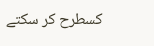کسطرح کر سکتے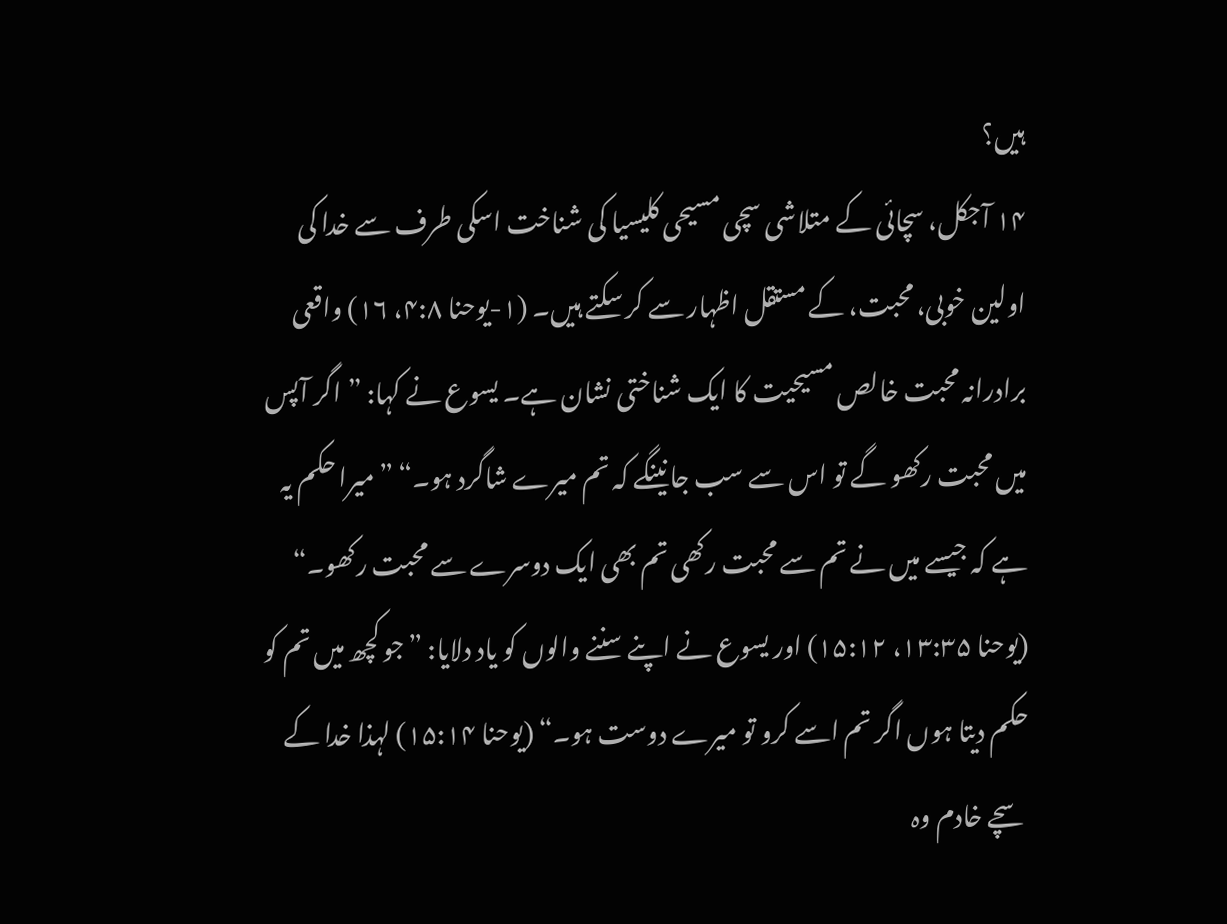ہیں؟
۱۴ آجکل، سچائی کے متلاشی سچی مسیحی کلیسیا کی شناخت اسکی طرف سے خدا کی اولین خوبی، محبت، کے مستقل اظہار سے کر سکتے ہیں۔ (۱-یوحنا ۴:۸، ۱۶) واقعی برادرانہ محبت خالص مسیحیت کا ایک شناختی نشان ہے۔ یسوع نے کہا: ”اگر آپس میں محبت رکھو گے تو اس سے سب جانینگے کہ تم میرے شاگرد ہو۔“ ”میرا حکم یہ ہے کہ جیسے میں نے تم سے محبت رکھی تم بھی ایک دوسرے سے محبت رکھو۔“ (یوحنا ۱۳:۳۵، ۱۵:۱۲) اور یسوع نے اپنے سننے والوں کو یاد دلایا: ”جو کچھ میں تم کو حکم دیتا ہوں اگر تم اسے کرو تو میرے دوست ہو۔“ (یوحنا ۱۵:۱۴) لہذا خدا کے سچے خادم وہ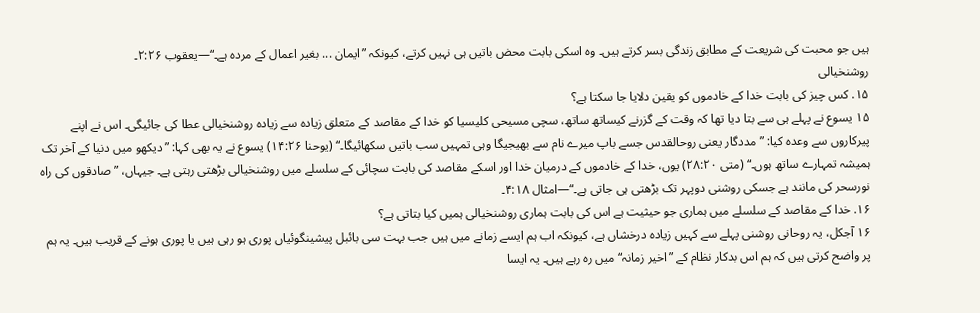ہیں جو محبت کی شریعت کے مطابق زندگی بسر کرتے ہیں۔ وہ اسکی بابت محض باتیں ہی نہیں کرتے، کیونکہ ”ایمان ... بغیر اعمال کے مردہ ہے۔“—یعقوب ۲:۲۶۔
روشنخیالی
۱۵. کس چیز کی بابت خدا کے خادموں کو یقین دلایا جا سکتا ہے؟
۱۵ یسوع نے پہلے ہی سے بتا دیا تھا کہ وقت کے گزرنے کیساتھ ساتھ، سچی مسیحی کلیسیا کو خدا کے مقاصد کے متعلق زیادہ سے زیادہ روشنخیالی عطا کی جائیگی۔ اس نے اپنے پیرکاروں سے وعدہ کیا: ”مددگار یعنی روحالقدس جسے باپ میرے نام سے بھیجیگا وہی تمہیں سب باتیں سکھائیگا۔“ (یوحنا ۱۴:۲۶) یسوع نے یہ بھی کہا: ”دیکھو میں دنیا کے آخر تک ہمیشہ تمہارے ساتھ ہوں۔“ (متی ۲۸:۲۰) یوں، خدا کے خادموں کے درمیان خدا اور اسکے مقاصد کی بابت سچائی کے سلسلے میں روشنخیالی بڑھتی رہتی ہے۔ جیہاں، ”صادقوں کی راہ نورسحر کی مانند ہے جسکی روشنی دوپہر تک بڑھتی ہی جاتی ہے۔“—امثال ۴:۱۸۔
۱۶. خدا کے مقاصد کے سلسلے میں ہماری جو حیثیت ہے اس کی بابت ہماری روشنخیالی ہمیں کیا بتاتی ہے؟
۱۶ آجکل، یہ روحانی روشنی پہلے سے کہیں زیادہ درخشاں ہے، کیونکہ اب ہم ایسے زمانے میں ہیں جب بہت سی بائبل پیشینگوئیاں پوری ہو رہی ہیں یا پوری ہونے کے قریب ہیں۔ یہ ہم پر واضح کرتی ہیں کہ ہم اس بدکار نظام کے ”اخیر زمانہ“ میں رہ رہے ہیں۔ یہ ایسا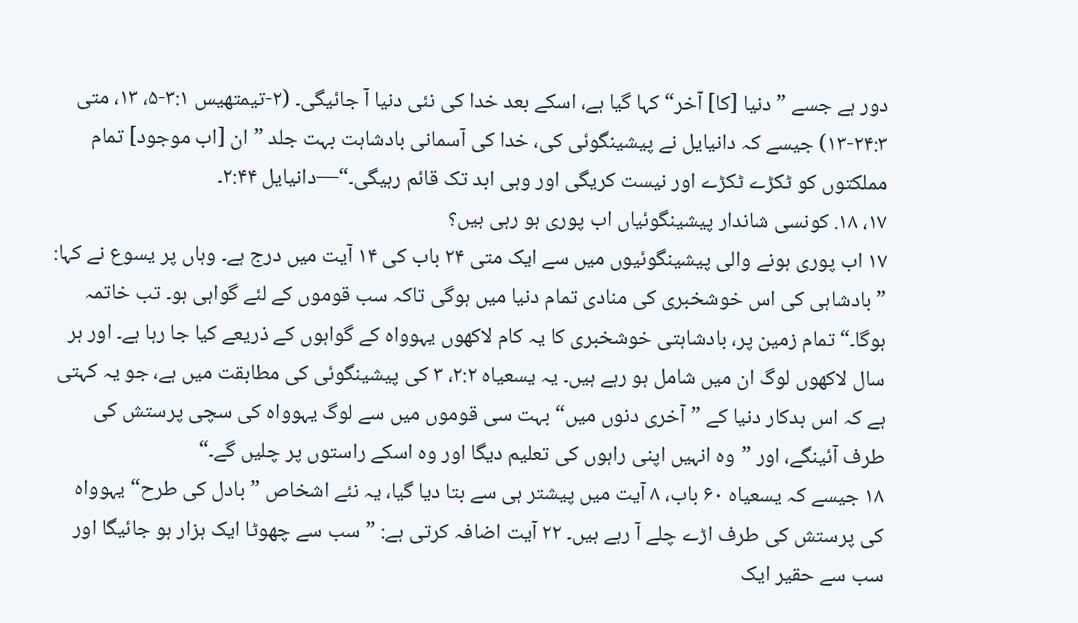دور ہے جسے ”دنیا [کا] آخر“ کہا گیا ہے، اسکے بعد خدا کی نئی دنیا آ جائیگی۔ (۲-تیمتھیس ۳:۱-۵، ۱۳، متی ۲۴:۳-۱۳) جیسے کہ دانیایل نے پیشینگوئی کی، خدا کی آسمانی بادشاہت بہت جلد ”ان [اب موجود] تمام مملکتوں کو ٹکڑے ٹکڑے اور نیست کریگی اور وہی ابد تک قائم رہیگی۔“—دانیایل ۲:۴۴۔
۱۷، ۱۸. کونسی شاندار پیشینگوئیاں اب پوری ہو رہی ہیں؟
۱۷ اب پوری ہونے والی پیشینگوئیوں میں سے ایک متی ۲۴ باب کی ۱۴ آیت میں درج ہے۔ وہاں پر یسوع نے کہا: ”بادشاہی کی اس خوشخبری کی منادی تمام دنیا میں ہوگی تاکہ سب قوموں کے لئے گواہی ہو۔ تب خاتمہ ہوگا۔“ تمام زمین پر، بادشاہتی خوشخبری کا یہ کام لاکھوں یہوواہ کے گواہوں کے ذریعے کیا جا رہا ہے۔ اور ہر سال لاکھوں لوگ ان میں شامل ہو رہے ہیں۔ یہ یسعیاہ ۲:۲، ۳ کی پیشینگوئی کی مطابقت میں ہے، جو یہ کہتی ہے کہ اس بدکار دنیا کے ”آخری دنوں میں“ بہت سی قوموں میں سے لوگ یہوواہ کی سچی پرستش کی طرف آئینگے، اور ”وہ انہیں اپنی راہوں کی تعلیم دیگا اور وہ اسکے راستوں پر چلیں گے۔“
۱۸ جیسے کہ یسعیاہ ۶۰ باب، ۸ آیت میں پیشتر ہی سے بتا دیا گیا، یہ نئے اشخاص ”بادل کی طرح“ یہوواہ کی پرستش کی طرف اڑے چلے آ رہے ہیں۔ ۲۲ آیت اضافہ کرتی ہے: ”سب سے چھوٹا ایک ہزار ہو جائیگا اور سب سے حقیر ایک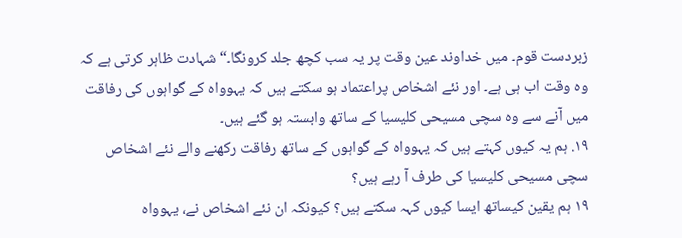زبردست قوم۔ میں خداوند عین وقت پر یہ سب کچھ جلد کرونگا۔“ شہادت ظاہر کرتی ہے کہ وہ وقت اب ہی ہے۔ اور نئے اشخاص پراعتماد ہو سکتے ہیں کہ یہوواہ کے گواہوں کی رفاقت میں آنے سے وہ سچی مسیحی کلیسیا کے ساتھ وابستہ ہو گئے ہیں۔
۱۹. ہم یہ کیوں کہتے ہیں کہ یہوواہ کے گواہوں کے ساتھ رفاقت رکھنے والے نئے اشخاص سچی مسیحی کلیسیا کی طرف آ رہے ہیں؟
۱۹ ہم یقین کیساتھ ایسا کیوں کہہ سکتے ہیں؟ کیونکہ ان نئے اشخاص نے، یہوواہ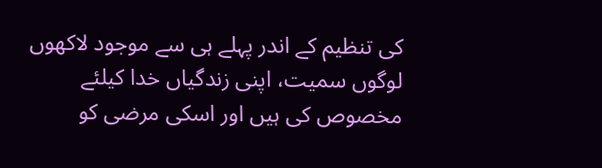کی تنظیم کے اندر پہلے ہی سے موجود لاکھوں لوگوں سمیت، اپنی زندگیاں خدا کیلئے مخصوص کی ہیں اور اسکی مرضی کو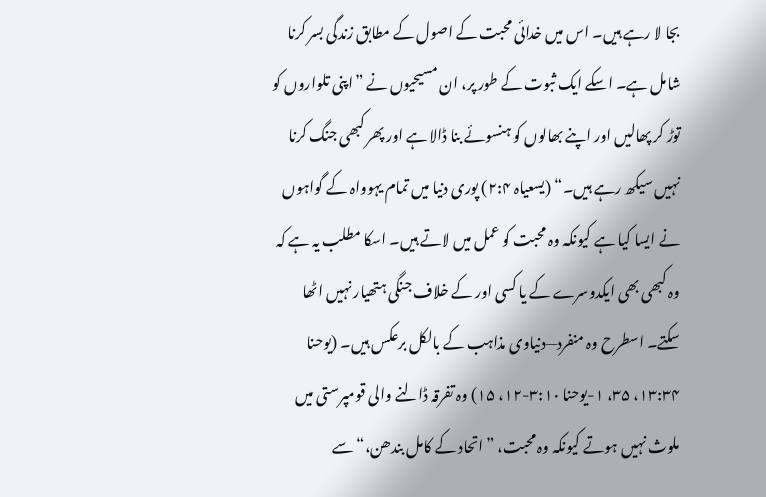بجا لا رہے ہیں۔ اس میں خدائی محبت کے اصول کے مطابق زندگی بسر کرنا شامل ہے۔ اسکے ایک ثبوت کے طور پر، ان مسیحیوں نے ”اپنی تلواروں کو توڑ کر پھالیں اور اپنے بھالوں کو ہنسوئے بنا ڈالا ہے اور پھر کبھی جنگ کرنا نہیں سیکھ رہے ہیں۔“ (یسعیاہ ۲:۴) پوری دنیا میں تمام یہوواہ کے گواہوں نے ایسا کیا ہے کیونکہ وہ محبت کو عمل میں لاتے ہیں۔ اسکا مطلب یہ ہے کہ وہ کبھی بھی ایکدوسرے کے یا کسی اور کے خلاف جنگی ہتھیار نہیں اٹھا سکتے۔ اسطرح وہ منفرد—دنیاوی مذاہب کے بالکل برعکس ہیں۔ (یوحنا ۱۳:۳۴، ۳۵، ۱-یوحنا ۳:۱۰-۱۲، ۱۵) وہ تفرقہ ڈالنے والی قومپرستی میں ملوث نہیں ہوتے کیونکہ وہ محبت، ”اتحاد کے کامل بندھن،“ سے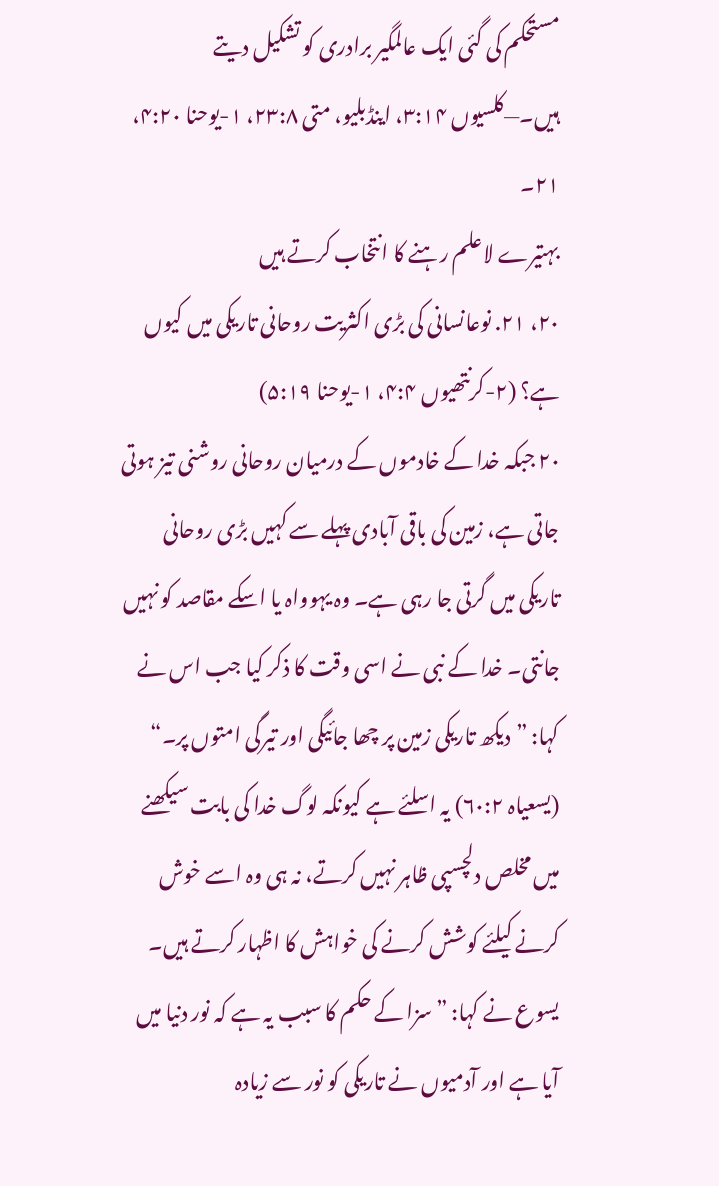مستحکم کی گئی ایک عالمگیر برادری کو تشکیل دیتے ہیں۔—کلسیوں ۳:۱۴، اینڈبلیو، متی ۲۳:۸، ۱-یوحنا ۴:۲۰، ۲۱۔
بہتیرے لاعلم رہنے کا انتخاب کرتے ہیں
۲۰، ۲۱. نوعانسانی کی بڑی اکثریت روحانی تاریکی میں کیوں ہے؟ (۲-کرنتھیوں ۴:۴، ۱-یوحنا ۵:۱۹)
۲۰ جبکہ خدا کے خادموں کے درمیان روحانی روشنی تیز ہوتی جاتی ہے، زمین کی باقی آبادی پہلے سے کہیں بڑی روحانی تاریکی میں گرتی جا رہی ہے۔ وہ یہوواہ یا اسکے مقاصد کو نہیں جانتی۔ خدا کے نبی نے اسی وقت کا ذکر کیا جب اس نے کہا: ”دیکھ تاریکی زمین پر چھا جائیگی اور تیرگی امتوں پر۔“ (یسعیاہ ۶۰:۲) یہ اسلئے ہے کیونکہ لوگ خدا کی بابت سیکھنے میں مخلص دلچسپی ظاہر نہیں کرتے، نہ ہی وہ اسے خوش کرنے کیلئے کوشش کرنے کی خواہش کا اظہار کرتے ہیں۔ یسوع نے کہا: ”سزا کے حکم کا سبب یہ ہے کہ نور دنیا میں آیا ہے اور آدمیوں نے تاریکی کو نور سے زیادہ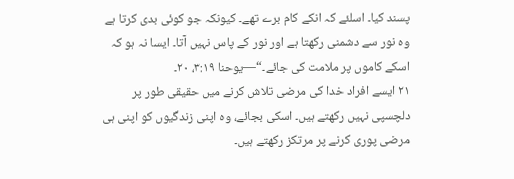پسند کیا۔ اسلئے کہ انکے کام برے تھے۔ کیونکہ جو کوئی بدی کرتا ہے وہ نور سے دشمنی رکھتا ہے اور نور کے پاس نہیں آتا۔ ایسا نہ ہو کہ اسکے کاموں پر ملامت کی جائے۔“—یوحنا ۳:۱۹، ۲۰۔
۲۱ ایسے افراد خدا کی مرضی تلاش کرنے میں حقیقی طور پر دلچسپی نہیں رکھتے ہیں۔ اسکی بجائے، وہ اپنی زندگیوں کو اپنی ہی مرضی پوری کرنے پر مرتکز رکھتے ہیں۔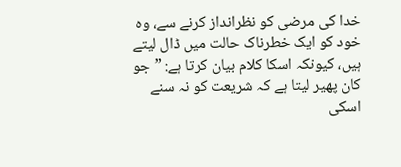خدا کی مرضی کو نظرانداز کرنے سے، وہ خود کو ایک خطرناک حالت میں ڈال لیتے ہیں، کیونکہ اسکا کلام بیان کرتا ہے: ”جو کان پھیر لیتا ہے کہ شریعت کو نہ سنے اسکی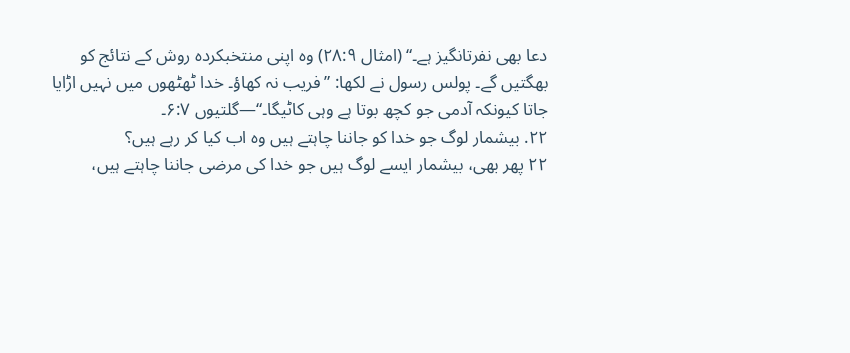دعا بھی نفرتانگیز ہے۔“ (امثال ۲۸:۹) وہ اپنی منتخبکردہ روش کے نتائج کو بھگتیں گے۔ پولس رسول نے لکھا: ”فریب نہ کھاؤ۔ خدا ٹھٹھوں میں نہیں اڑایا جاتا کیونکہ آدمی جو کچھ بوتا ہے وہی کاٹیگا۔“—گلتیوں ۶:۷۔
۲۲. بیشمار لوگ جو خدا کو جاننا چاہتے ہیں وہ اب کیا کر رہے ہیں؟
۲۲ پھر بھی، بیشمار ایسے لوگ ہیں جو خدا کی مرضی جاننا چاہتے ہیں،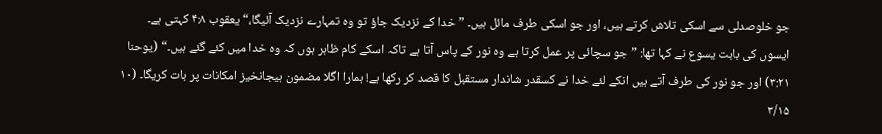جو خلوصدلی سے اسکی تلاش کرتے ہیں، اور جو اسکی طرف مائل ہیں۔ ”خدا کے نزدیک جاؤ تو وہ تمہارے نزدیک آئیگا،“ یعقوب ۴:۸ کہتی ہے۔ ایسوں کی بابت یسوع نے کہا تھا: ”جو سچائی پر عمل کرتا ہے وہ نور کے پاس آتا ہے تاکہ اسکے کام ظاہر ہوں کہ وہ خدا میں کئے گئے ہیں۔“ (یوحنا ۳:۲۱) اور جو نور کی طرف آتے ہیں انکے لئے خدا نے کسقدر شاندار مستقبل کا قصد کر رکھا ہے! ہمارا اگلا مضمون ہیجانخیز امکانات پر بات کریگا۔ (۱۰ ۳/۱۵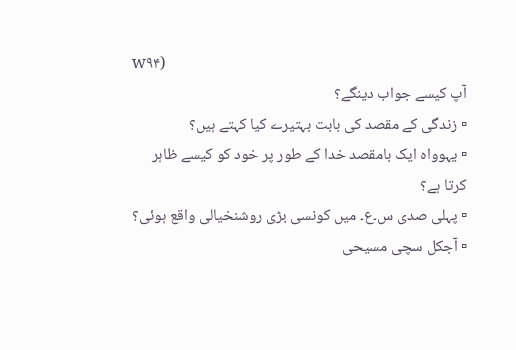w۹۴)
آپ کیسے جواب دینگے؟
▫ زندگی کے مقصد کی بابت بہتیرے کیا کہتے ہیں؟
▫ یہوواہ ایک بامقصد خدا کے طور پر خود کو کیسے ظاہر کرتا ہے؟
▫ پہلی صدی س۔ع۔ میں کونسی بڑی روشنخیالی واقع ہوئی؟
▫ آجکل سچی مسیحی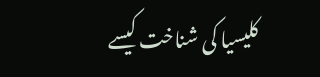کلیسیا کی شناخت کیسے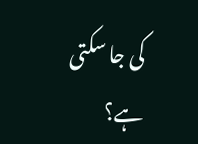کی جا سکتی ہے؟